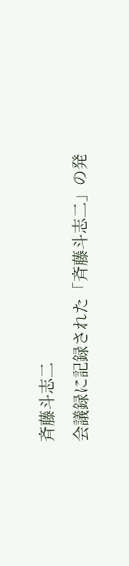斉藤斗志二
会議録に記録された「斉藤斗志二」の発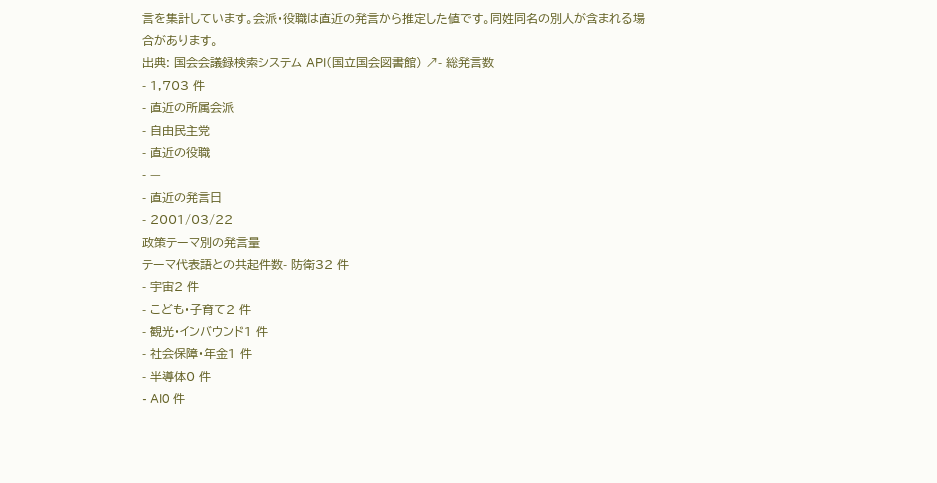言を集計しています。会派・役職は直近の発言から推定した値です。同姓同名の別人が含まれる場合があります。
出典: 国会会議録検索システム API(国立国会図書館) ↗- 総発言数
- 1,703 件
- 直近の所属会派
- 自由民主党
- 直近の役職
- —
- 直近の発言日
- 2001/03/22
政策テーマ別の発言量
テーマ代表語との共起件数- 防衛32 件
- 宇宙2 件
- こども・子育て2 件
- 観光・インバウンド1 件
- 社会保障・年金1 件
- 半導体0 件
- AI0 件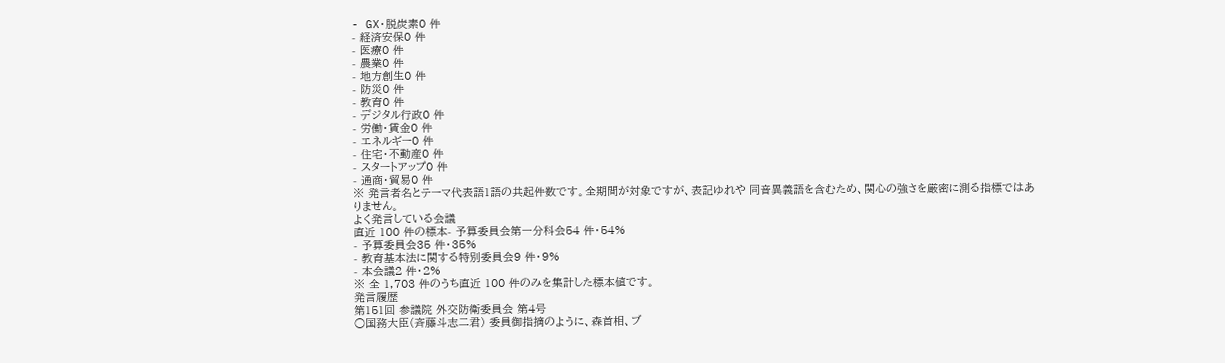- GX・脱炭素0 件
- 経済安保0 件
- 医療0 件
- 農業0 件
- 地方創生0 件
- 防災0 件
- 教育0 件
- デジタル行政0 件
- 労働・賃金0 件
- エネルギー0 件
- 住宅・不動産0 件
- スタートアップ0 件
- 通商・貿易0 件
※ 発言者名とテーマ代表語1語の共起件数です。全期間が対象ですが、表記ゆれや 同音異義語を含むため、関心の強さを厳密に測る指標ではありません。
よく発言している会議
直近 100 件の標本- 予算委員会第一分科会54 件・54%
- 予算委員会35 件・35%
- 教育基本法に関する特別委員会9 件・9%
- 本会議2 件・2%
※ 全 1,703 件のうち直近 100 件のみを集計した標本値です。
発言履歴
第151回 参議院 外交防衛委員会 第4号
○国務大臣(斉藤斗志二君) 委員御指摘のように、森首相、ブ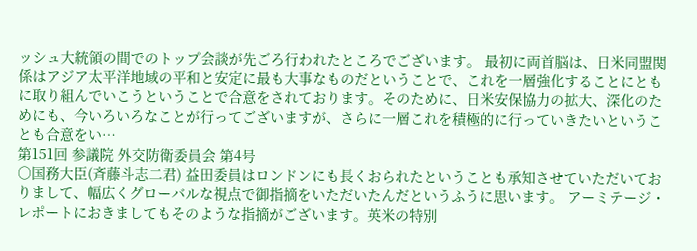ッシュ大統領の間でのトップ会談が先ごろ行われたところでございます。 最初に両首脳は、日米同盟関係はアジア太平洋地域の平和と安定に最も大事なものだということで、これを一層強化することにともに取り組んでいこうということで合意をされております。そのために、日米安保協力の拡大、深化のためにも、今いろいろなことが行ってございますが、さらに一層これを積極的に行っていきたいということも合意をい…
第151回 参議院 外交防衛委員会 第4号
○国務大臣(斉藤斗志二君) 益田委員はロンドンにも長くおられたということも承知させていただいておりまして、幅広くグローバルな視点で御指摘をいただいたんだというふうに思います。 アーミテージ・レポートにおきましてもそのような指摘がございます。英米の特別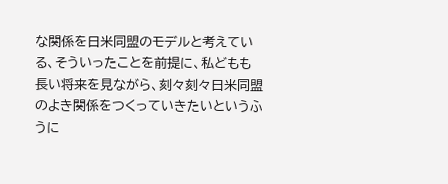な関係を日米同盟のモデルと考えている、そういったことを前提に、私どもも長い将来を見ながら、刻々刻々日米同盟のよき関係をつくっていきたいというふうに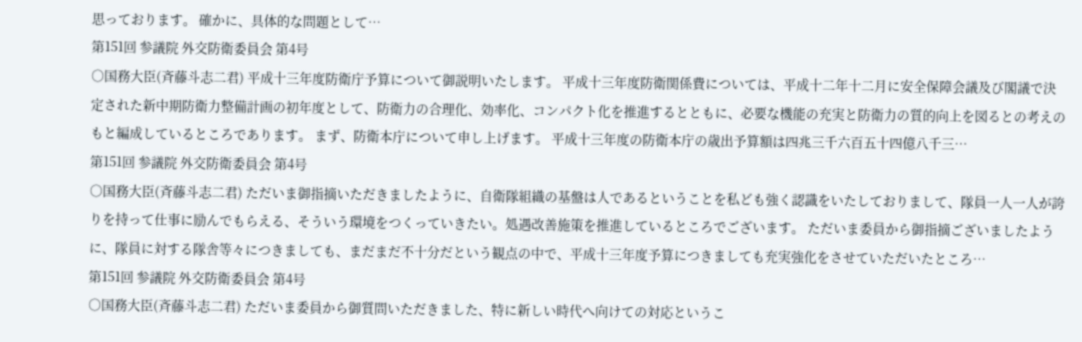思っております。 確かに、具体的な問題として…
第151回 参議院 外交防衛委員会 第4号
○国務大臣(斉藤斗志二君) 平成十三年度防衛庁予算について御説明いたします。 平成十三年度防衛関係費については、平成十二年十二月に安全保障会議及び閣議で決定された新中期防衛力整備計画の初年度として、防衛力の合理化、効率化、コンパクト化を推進するとともに、必要な機能の充実と防衛力の質的向上を図るとの考えのもと編成しているところであります。 まず、防衛本庁について申し上げます。 平成十三年度の防衛本庁の歳出予算額は四兆三千六百五十四億八千三…
第151回 参議院 外交防衛委員会 第4号
○国務大臣(斉藤斗志二君) ただいま御指摘いただきましたように、自衛隊組織の基盤は人であるということを私ども強く認識をいたしておりまして、隊員一人一人が誇りを持って仕事に励んでもらえる、そういう環境をつくっていきたい。処遇改善施策を推進しているところでございます。 ただいま委員から御指摘ございましたように、隊員に対する隊舎等々につきましても、まだまだ不十分だという観点の中で、平成十三年度予算につきましても充実強化をさせていただいたところ…
第151回 参議院 外交防衛委員会 第4号
○国務大臣(斉藤斗志二君) ただいま委員から御質問いただきました、特に新しい時代へ向けての対応というこ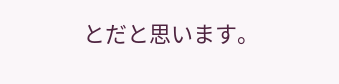とだと思います。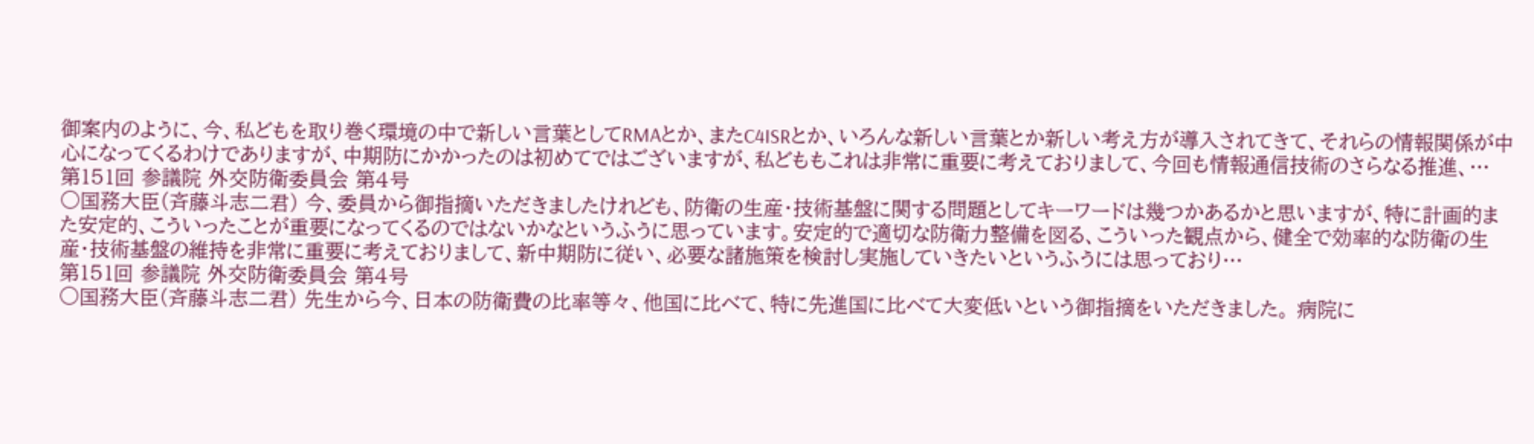御案内のように、今、私どもを取り巻く環境の中で新しい言葉としてRMAとか、またC4ISRとか、いろんな新しい言葉とか新しい考え方が導入されてきて、それらの情報関係が中心になってくるわけでありますが、中期防にかかったのは初めてではございますが、私どももこれは非常に重要に考えておりまして、今回も情報通信技術のさらなる推進、…
第151回 参議院 外交防衛委員会 第4号
○国務大臣(斉藤斗志二君) 今、委員から御指摘いただきましたけれども、防衛の生産・技術基盤に関する問題としてキーワードは幾つかあるかと思いますが、特に計画的また安定的、こういったことが重要になってくるのではないかなというふうに思っています。安定的で適切な防衛力整備を図る、こういった観点から、健全で効率的な防衛の生産・技術基盤の維持を非常に重要に考えておりまして、新中期防に従い、必要な諸施策を検討し実施していきたいというふうには思っており…
第151回 参議院 外交防衛委員会 第4号
○国務大臣(斉藤斗志二君) 先生から今、日本の防衛費の比率等々、他国に比べて、特に先進国に比べて大変低いという御指摘をいただきました。 病院に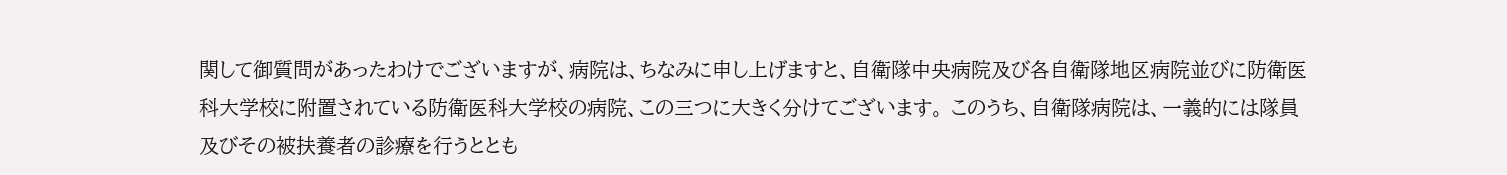関して御質問があったわけでございますが、病院は、ちなみに申し上げますと、自衛隊中央病院及び各自衛隊地区病院並びに防衛医科大学校に附置されている防衛医科大学校の病院、この三つに大きく分けてございます。 このうち、自衛隊病院は、一義的には隊員及びその被扶養者の診療を行うととも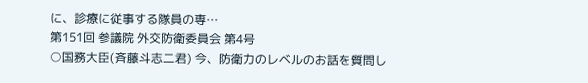に、診療に従事する隊員の専…
第151回 参議院 外交防衛委員会 第4号
○国務大臣(斉藤斗志二君) 今、防衛力のレベルのお話を質問し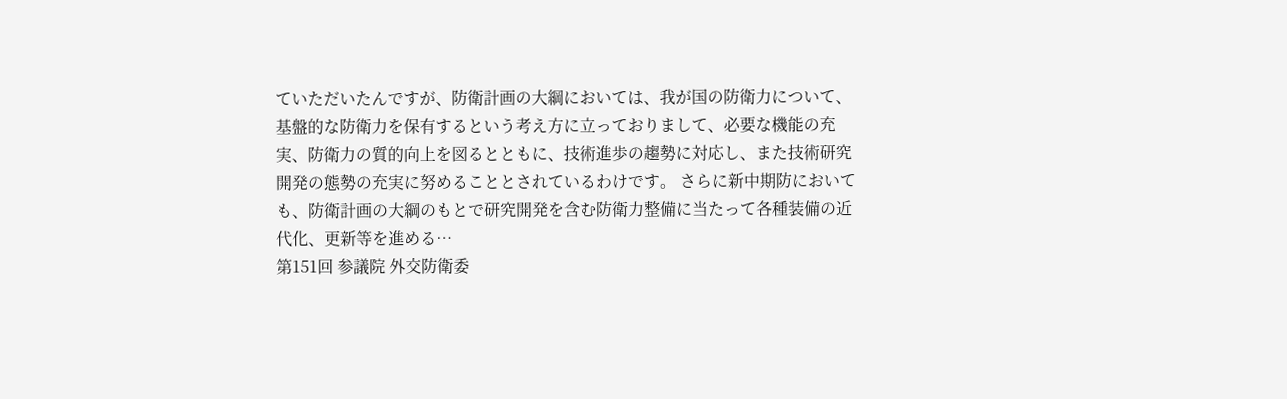ていただいたんですが、防衛計画の大綱においては、我が国の防衛力について、基盤的な防衛力を保有するという考え方に立っておりまして、必要な機能の充実、防衛力の質的向上を図るとともに、技術進歩の趨勢に対応し、また技術研究開発の態勢の充実に努めることとされているわけです。 さらに新中期防においても、防衛計画の大綱のもとで研究開発を含む防衛力整備に当たって各種装備の近代化、更新等を進める…
第151回 参議院 外交防衛委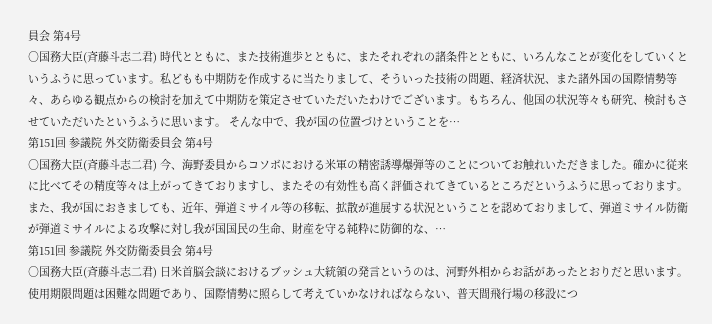員会 第4号
○国務大臣(斉藤斗志二君) 時代とともに、また技術進歩とともに、またそれぞれの諸条件とともに、いろんなことが変化をしていくというふうに思っています。私どもも中期防を作成するに当たりまして、そういった技術の問題、経済状況、また諸外国の国際情勢等々、あらゆる観点からの検討を加えて中期防を策定させていただいたわけでございます。もちろん、他国の状況等々も研究、検討もさせていただいたというふうに思います。 そんな中で、我が国の位置づけということを…
第151回 参議院 外交防衛委員会 第4号
○国務大臣(斉藤斗志二君) 今、海野委員からコソボにおける米軍の精密誘導爆弾等のことについてお触れいただきました。確かに従来に比べてその精度等々は上がってきておりますし、またその有効性も高く評価されてきているところだというふうに思っております。 また、我が国におきましても、近年、弾道ミサイル等の移転、拡散が進展する状況ということを認めておりまして、弾道ミサイル防衛が弾道ミサイルによる攻撃に対し我が国国民の生命、財産を守る純粋に防御的な、…
第151回 参議院 外交防衛委員会 第4号
○国務大臣(斉藤斗志二君) 日米首脳会談におけるブッシュ大統領の発言というのは、河野外相からお話があったとおりだと思います。 使用期限問題は困難な問題であり、国際情勢に照らして考えていかなければならない、普天間飛行場の移設につ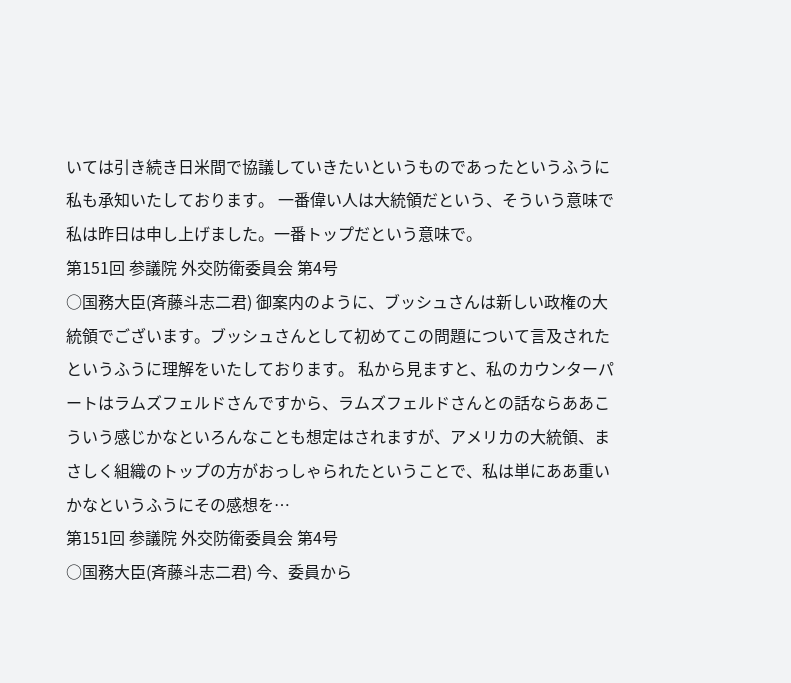いては引き続き日米間で協議していきたいというものであったというふうに私も承知いたしております。 一番偉い人は大統領だという、そういう意味で私は昨日は申し上げました。一番トップだという意味で。
第151回 参議院 外交防衛委員会 第4号
○国務大臣(斉藤斗志二君) 御案内のように、ブッシュさんは新しい政権の大統領でございます。ブッシュさんとして初めてこの問題について言及されたというふうに理解をいたしております。 私から見ますと、私のカウンターパートはラムズフェルドさんですから、ラムズフェルドさんとの話ならああこういう感じかなといろんなことも想定はされますが、アメリカの大統領、まさしく組織のトップの方がおっしゃられたということで、私は単にああ重いかなというふうにその感想を…
第151回 参議院 外交防衛委員会 第4号
○国務大臣(斉藤斗志二君) 今、委員から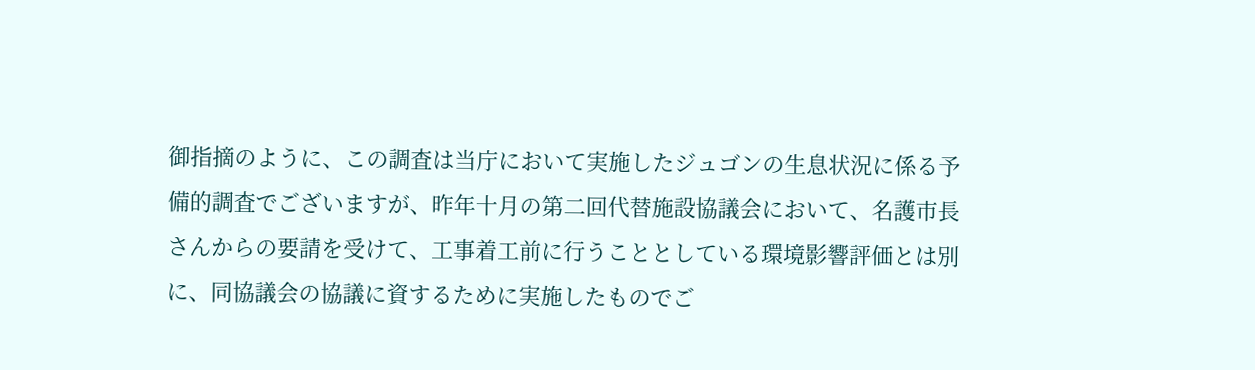御指摘のように、この調査は当庁において実施したジュゴンの生息状況に係る予備的調査でございますが、昨年十月の第二回代替施設協議会において、名護市長さんからの要請を受けて、工事着工前に行うこととしている環境影響評価とは別に、同協議会の協議に資するために実施したものでご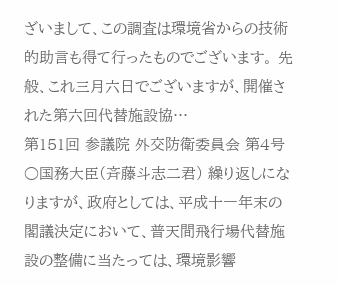ざいまして、この調査は環境省からの技術的助言も得て行ったものでございます。 先般、これ三月六日でございますが、開催された第六回代替施設協…
第151回 参議院 外交防衛委員会 第4号
○国務大臣(斉藤斗志二君) 繰り返しになりますが、政府としては、平成十一年末の閣議決定において、普天間飛行場代替施設の整備に当たっては、環境影響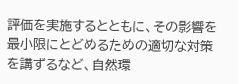評価を実施するとともに、その影響を最小限にとどめるための適切な対策を講ずるなど、自然環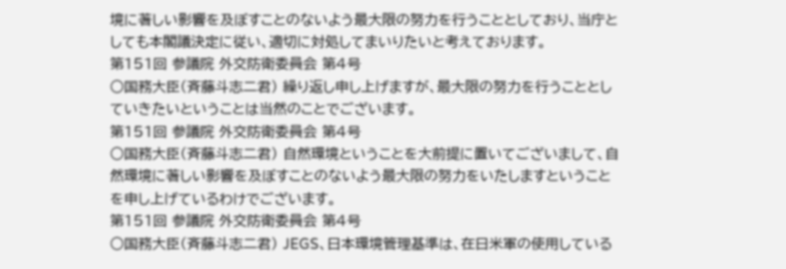境に著しい影響を及ぼすことのないよう最大限の努力を行うこととしており、当庁としても本閣議決定に従い、適切に対処してまいりたいと考えております。
第151回 参議院 外交防衛委員会 第4号
○国務大臣(斉藤斗志二君) 繰り返し申し上げますが、最大限の努力を行うこととしていきたいということは当然のことでございます。
第151回 参議院 外交防衛委員会 第4号
○国務大臣(斉藤斗志二君) 自然環境ということを大前提に置いてございまして、自然環境に著しい影響を及ぼすことのないよう最大限の努力をいたしますということを申し上げているわけでございます。
第151回 参議院 外交防衛委員会 第4号
○国務大臣(斉藤斗志二君) JEGS、日本環境管理基準は、在日米軍の使用している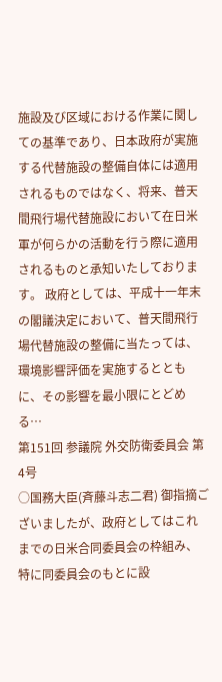施設及び区域における作業に関しての基準であり、日本政府が実施する代替施設の整備自体には適用されるものではなく、将来、普天間飛行場代替施設において在日米軍が何らかの活動を行う際に適用されるものと承知いたしております。 政府としては、平成十一年末の閣議決定において、普天間飛行場代替施設の整備に当たっては、環境影響評価を実施するとともに、その影響を最小限にとどめる…
第151回 参議院 外交防衛委員会 第4号
○国務大臣(斉藤斗志二君) 御指摘ございましたが、政府としてはこれまでの日米合同委員会の枠組み、特に同委員会のもとに設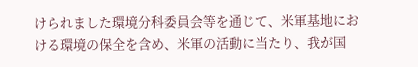けられました環境分科委員会等を通じて、米軍基地における環境の保全を含め、米軍の活動に当たり、我が国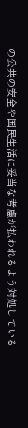の公共の安全や国民生活に妥当な考慮が払われるよう対処している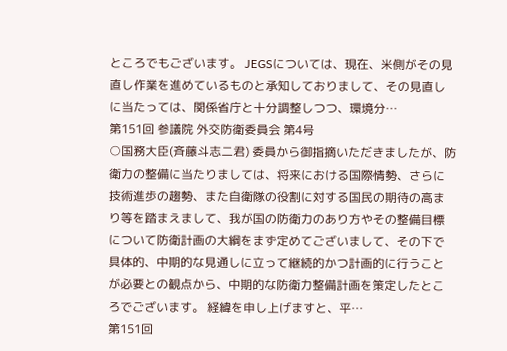ところでもございます。 JEGSについては、現在、米側がその見直し作業を進めているものと承知しておりまして、その見直しに当たっては、関係省庁と十分調整しつつ、環境分…
第151回 参議院 外交防衛委員会 第4号
○国務大臣(斉藤斗志二君) 委員から御指摘いただきましたが、防衛力の整備に当たりましては、将来における国際情勢、さらに技術進歩の趨勢、また自衛隊の役割に対する国民の期待の高まり等を踏まえまして、我が国の防衛力のあり方やその整備目標について防衛計画の大綱をまず定めてございまして、その下で具体的、中期的な見通しに立って継続的かつ計画的に行うことが必要との観点から、中期的な防衛力整備計画を策定したところでございます。 経緯を申し上げますと、平…
第151回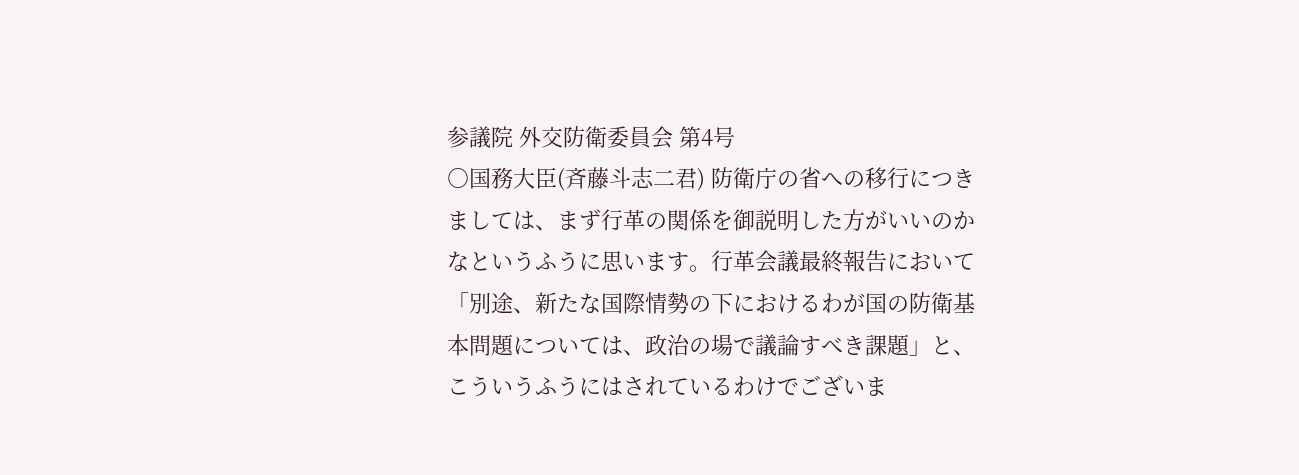参議院 外交防衛委員会 第4号
○国務大臣(斉藤斗志二君) 防衛庁の省への移行につきましては、まず行革の関係を御説明した方がいいのかなというふうに思います。行革会議最終報告において「別途、新たな国際情勢の下におけるわが国の防衛基本問題については、政治の場で議論すべき課題」と、こういうふうにはされているわけでございま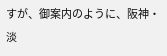すが、御案内のように、阪神・淡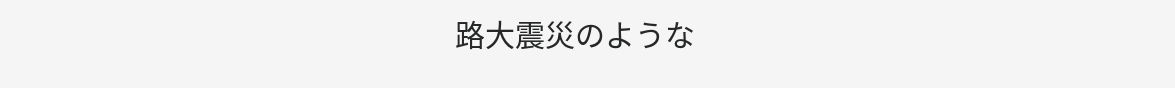路大震災のような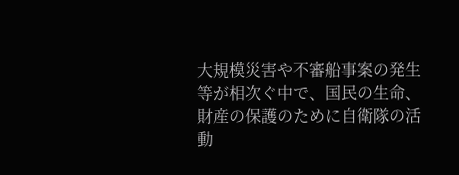大規模災害や不審船事案の発生等が相次ぐ中で、国民の生命、財産の保護のために自衛隊の活動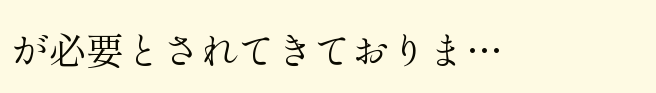が必要とされてきておりま…